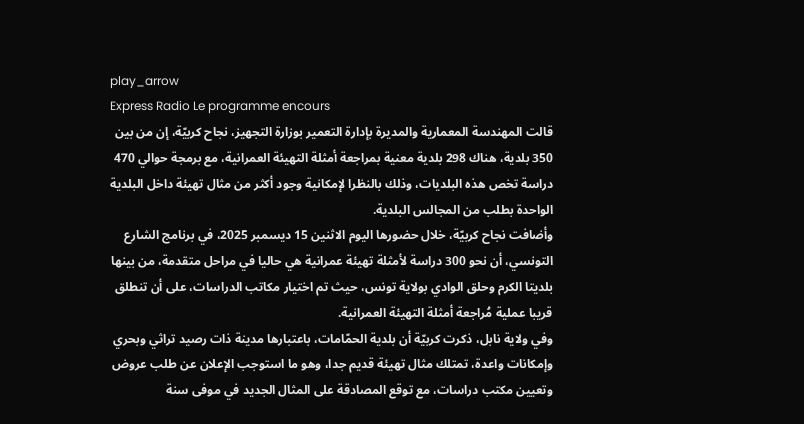play_arrow
Express Radio Le programme encours
قالت المهندسة المعمارية والمديرة بإدارة التعمير بوزارة التجهيز، نجاح كربيّة، إن من بين 350 بلدية، هناك 298 بلدية معنية بمراجعة أمثلة التهيئة العمرانية، مع برمجة حوالي 470 دراسة تخص هذه البلديات، وذلك بالنظرا لإمكانية وجود أكثر من مثال تهيئة داخل البلدية الواحدة بطلب من المجالس البلدية.
وأضافت نجاح كربيّة، خلال حضورها اليوم الاثنين 15 ديسمبر 2025، في برنامج الشارع التونسي، أن نحو 300 دراسة لأمثلة تهيئة عمرانية هي حاليا في مراحل متقدمة، من بينها بلديتا الكرم وحلق الوادي بولاية تونس، حيث تم اختيار مكاتب الدراسات، على أن تنطلق قريبا عملية مُراجعة أمثلة التهيئة العمرانية.
وفي ولاية نابل، ذكرت كربيّة أن بلدية الحمّامات، باعتبارها مدينة ذات رصيد تراثي وبحري وإمكانات واعدة، تمتلك مثال تهيئة قديم جدا، وهو ما استوجب الإعلان عن طلب عروض وتعيين مكتب دراسات، مع توقع المصادقة على المثال الجديد في موفى سنة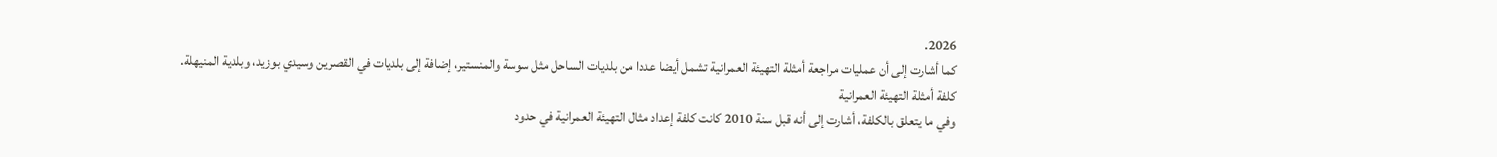2026.
كما أشارت إلى أن عمليات مراجعة أمثلة التهيئة العمرانية تشمل أيضا عددا من بلديات الساحل مثل سوسة والمنستير، إضافة إلى بلديات في القصرين وسيدي بوزيد، وبلدية المنيهلة.
كلفة أمثلة التهيئة العمرانية
وفي ما يتعلق بالكلفة، أشارت إلى أنه قبل سنة 2010 كانت كلفة إعداد مثال التهيئة العمرانية في حدود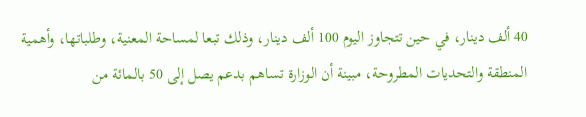40 ألف دينار، في حين تتجاوز اليوم 100 ألف دينار، وذلك تبعا لمساحة المعنية، وطلباتها، وأهمية المنطقة والتحديات المطروحة، مبينة أن الوزارة تساهم بدعم يصل إلى 50 بالمائة من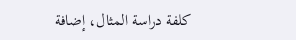كلفة دراسة المثال، إضافة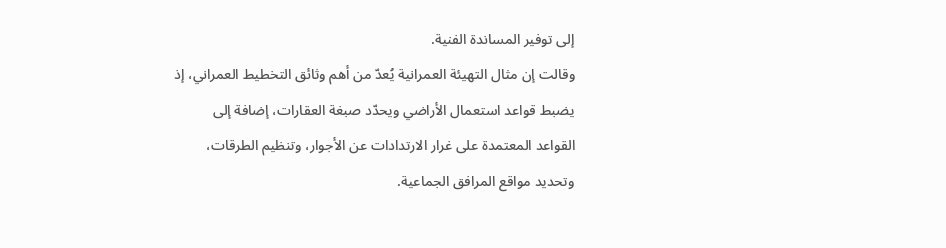إلى توفير المساندة الفنية.
وقالت إن مثال التهيئة العمرانية يُعدّ من أهم وثائق التخطيط العمراني، إذ يضبط قواعد استعمال الأراضي ويحدّد صبغة العقارات، إضافة إلى القواعد المعتمدة على غرار الارتدادات عن الأجوار، وتنظيم الطرقات، وتحديد مواقع المرافق الجماعية.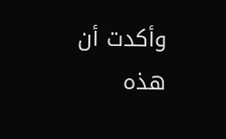وأكدت أن هذه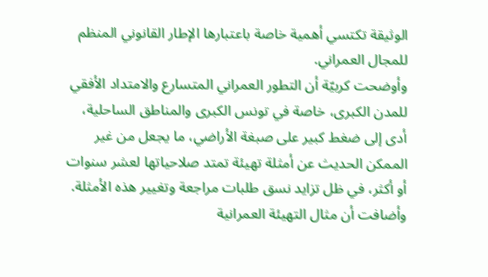الوثيقة تكتسي أهمية خاصة باعتبارها الإطار القانوني المنظم للمجال العمراني.
وأوضحت كربيّة أن التطور العمراني المتسارع والامتداد الأفقي للمدن الكبرى، خاصة في تونس الكبرى والمناطق الساحلية، أدى إلى ضغط كبير على صبغة الأراضي، ما يجعل من غير الممكن الحديث عن أمثلة تهيئة تمتد صلاحياتها لعشر سنوات أو أكثر، في ظل تزايد نسق طلبات مراجعة وتغيير هذه الأمثلة.
وأضافت أن مثال التهيئة العمرانية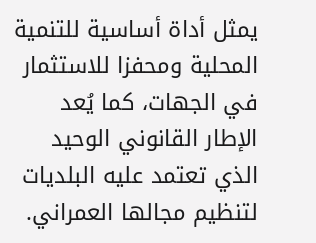يمثل أداة أساسية للتنمية المحلية ومحفزا للاستثمار في الجهات، كما يُعد الإطار القانوني الوحيد الذي تعتمد عليه البلديات لتنظيم مجالها العمراني.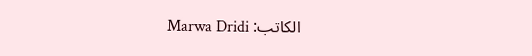الكاتب: Marwa Dridi